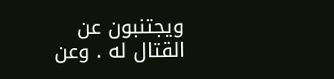ويجتنبون عن القتال له . وعن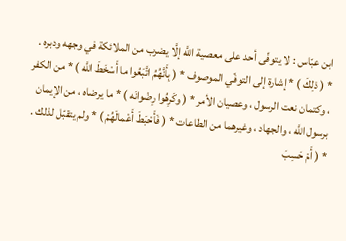ابن عبّاس : لا يتوفّى أحد على معصية اللَّه إلَّا يضرب من الملائكة في وجهه ودبره .
* ( ذلِكَ ) * إشارة إلى التوفّي الموصوف * ( بِأَنَّهُمُ اتَّبَعُوا ما أَسْخَطَ اللَّه ) * من الكفر ، وكتمان نعت الرسول ، وعصيان الأمر * ( وكَرِهُوا رِضْوانَه ) * ما يرضاه ، من الإيمان برسول اللَّه ، والجهاد ، وغيرهما من الطاعات * ( فَأَحْبَطَ أَعْمالَهُمْ ) * ولم يتقبّل لذلك .
* ( أَمْ حَسِبَ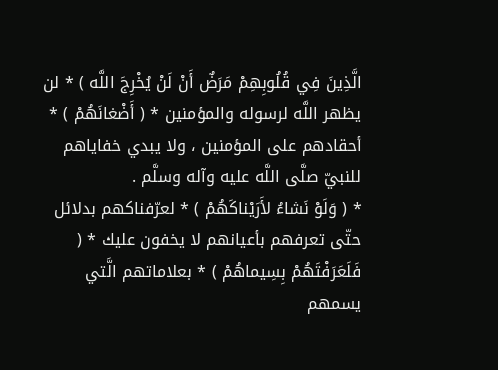الَّذِينَ فِي قُلُوبِهِمْ مَرَضٌ أَنْ لَنْ يُخْرِجَ اللَّه ) * لن يظهر اللَّه لرسوله والمؤمنين * ( أَضْغانَهُمْ ) * أحقادهم على المؤمنين ، ولا يبدي خفاياهم للنبيّ صلَّى اللَّه عليه وآله وسلَّم .
* ( وَلَوْ نَشاءُ لأَرَيْناكَهُمْ ) * لعرّفناكهم بدلائل حتّى تعرفهم بأعيانهم لا يخفون عليك * ( فَلَعَرَفْتَهُمْ بِسِيماهُمْ ) * بعلاماتهم الَّتي يسمهم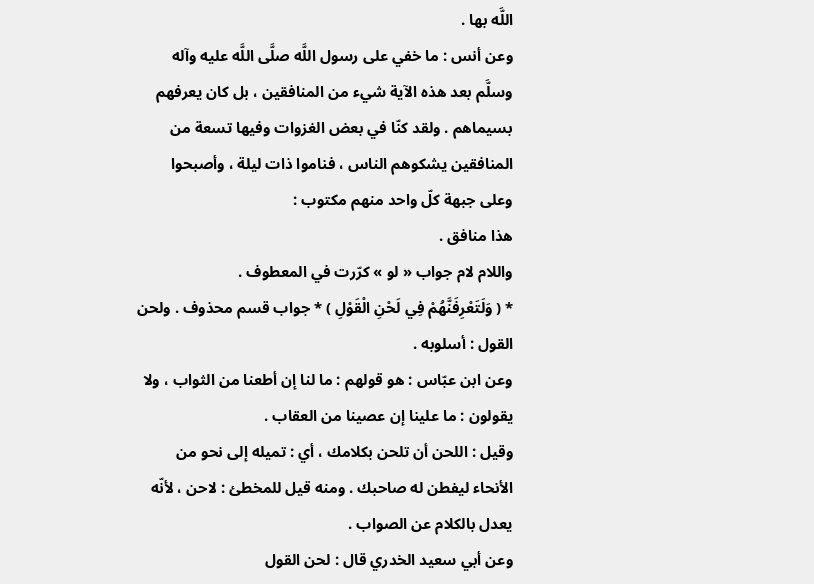اللَّه بها .
وعن أنس : ما خفي على رسول اللَّه صلَّى اللَّه عليه وآله وسلَّم بعد هذه الآية شيء من المنافقين ، بل كان يعرفهم بسيماهم . ولقد كنّا في بعض الغزوات وفيها تسعة من المنافقين يشكوهم الناس ، فناموا ذات ليلة ، وأصبحوا وعلى جبهة كلّ واحد منهم مكتوب :
هذا منافق .
واللام لام جواب « لو » كرّرت في المعطوف .
* ( وَلَتَعْرِفَنَّهُمْ فِي لَحْنِ الْقَوْلِ ) * جواب قسم محذوف . ولحن القول : أسلوبه .
وعن ابن عبّاس : هو قولهم : ما لنا إن أطعنا من الثواب ، ولا يقولون : ما علينا إن عصينا من العقاب .
وقيل : اللحن أن تلحن بكلامك ، أي : تميله إلى نحو من الأنحاء ليفطن له صاحبك . ومنه قيل للمخطئ : لاحن ، لأنّه يعدل بالكلام عن الصواب .
وعن أبي سعيد الخدري قال : لحن القول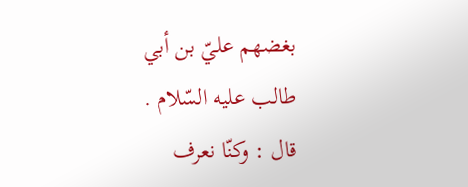بغضهم عليّ بن أبي طالب عليه السّلام .
قال : وكنّا نعرف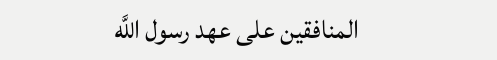المنافقين على عهد رسول اللَّه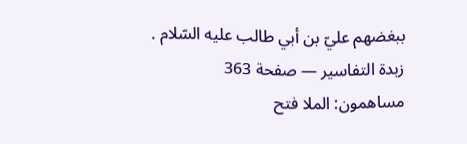ببغضهم عليّ بن أبي طالب عليه السّلام .
زبدة التفاسير — صفحة 363
مساهمون: الملا فتح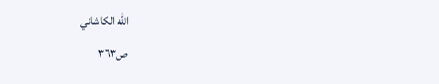الله الكاشاني
ص٣٦٣